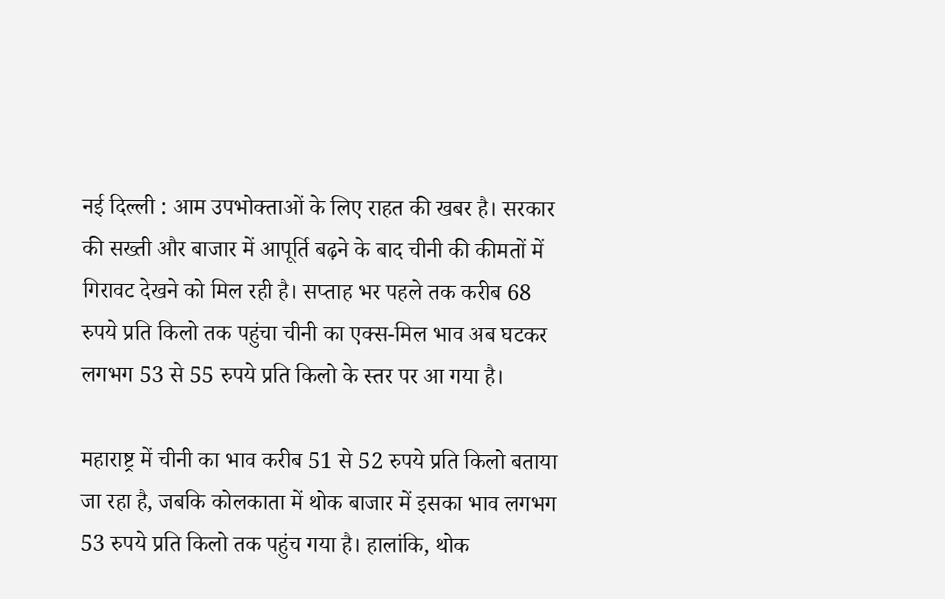नई दिल्ली : आम उपभोक्ताओं के लिए राहत की खबर है। सरकार की सख्ती और बाजार में आपूर्ति बढ़ने के बाद चीनी की कीमतों में गिरावट देखने को मिल रही है। सप्ताह भर पहले तक करीब 68 रुपये प्रति किलो तक पहुंचा चीनी का एक्स-मिल भाव अब घटकर लगभग 53 से 55 रुपये प्रति किलो के स्तर पर आ गया है।

महाराष्ट्र में चीनी का भाव करीब 51 से 52 रुपये प्रति किलो बताया जा रहा है, जबकि कोलकाता में थोक बाजार में इसका भाव लगभग 53 रुपये प्रति किलो तक पहुंच गया है। हालांकि, थोक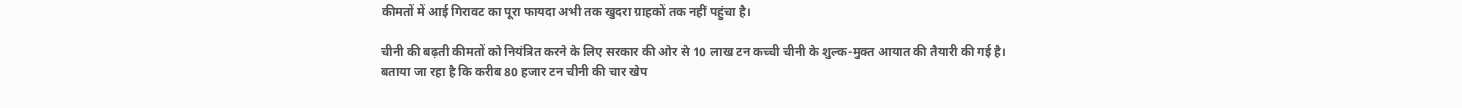कीमतों में आई गिरावट का पूरा फायदा अभी तक खुदरा ग्राहकों तक नहीं पहुंचा है।

चीनी की बढ़ती कीमतों को नियंत्रित करने के लिए सरकार की ओर से 10 लाख टन कच्ची चीनी के शुल्क-मुक्त आयात की तैयारी की गई है। बताया जा रहा है कि करीब 80 हजार टन चीनी की चार खेप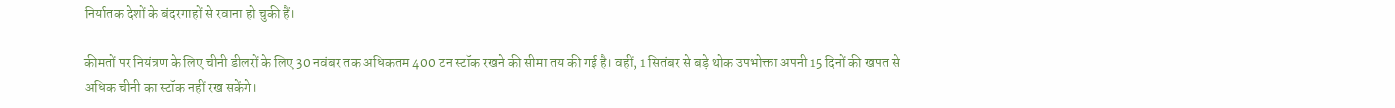निर्यातक देशों के बंदरगाहों से रवाना हो चुकी हैं।

कीमतों पर नियंत्रण के लिए चीनी डीलरों के लिए 30 नवंबर तक अधिकतम 400 टन स्टॉक रखने की सीमा तय की गई है। वहीं, 1 सितंबर से बड़े थोक उपभोक्ता अपनी 15 दिनों की खपत से अधिक चीनी का स्टॉक नहीं रख सकेंगे।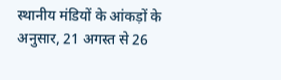स्थानीय मंडियों के आंकड़ों के अनुसार, 21 अगस्त से 26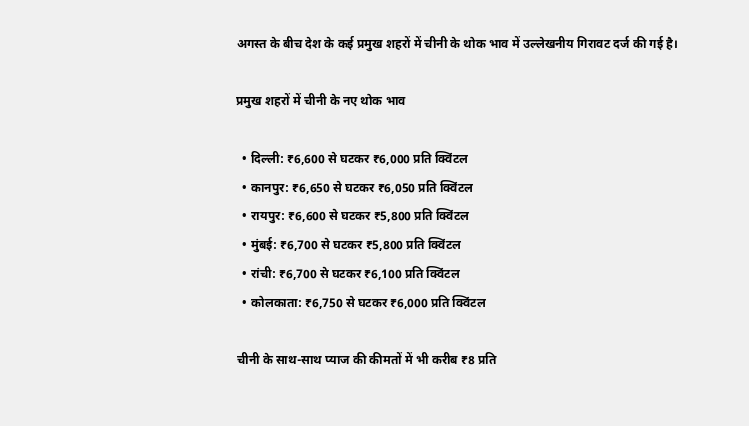अगस्त के बीच देश के कई प्रमुख शहरों में चीनी के थोक भाव में उल्लेखनीय गिरावट दर्ज की गई है।

प्रमुख शहरों में चीनी के नए थोक भाव

  • दिल्ली: ₹6,600 से घटकर ₹6,000 प्रति क्विंटल
  • कानपुर: ₹6,650 से घटकर ₹6,050 प्रति क्विंटल
  • रायपुर: ₹6,600 से घटकर ₹5,800 प्रति क्विंटल
  • मुंबई: ₹6,700 से घटकर ₹5,800 प्रति क्विंटल
  • रांची: ₹6,700 से घटकर ₹6,100 प्रति क्विंटल
  • कोलकाता: ₹6,750 से घटकर ₹6,000 प्रति क्विंटल

चीनी के साथ-साथ प्याज की कीमतों में भी करीब ₹8 प्रति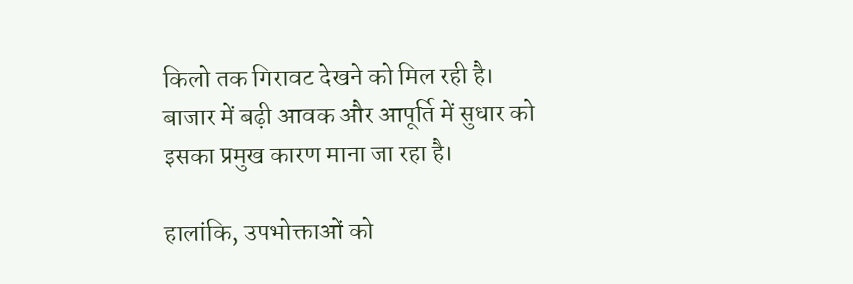किलो तक गिरावट देखने को मिल रही है। बाजार में बढ़ी आवक और आपूर्ति में सुधार को इसका प्रमुख कारण माना जा रहा है।

हालांकि, उपभोक्ताओं को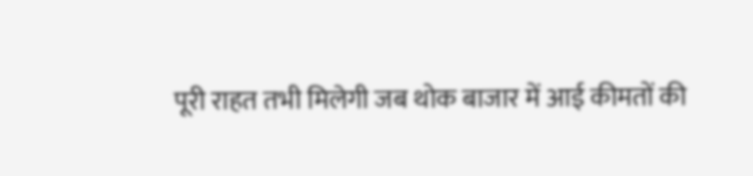पूरी राहत तभी मिलेगी जब थोक बाजार में आई कीमतों की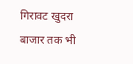गिरावट खुदरा बाजार तक भी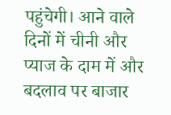पहुंचेगी। आने वाले दिनों में चीनी और प्याज के दाम में और बदलाव पर बाजार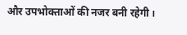और उपभोक्ताओं की नजर बनी रहेगी।